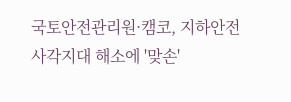국토안전관리원·캠코, 지하안전 사각지대 해소에 '맞손'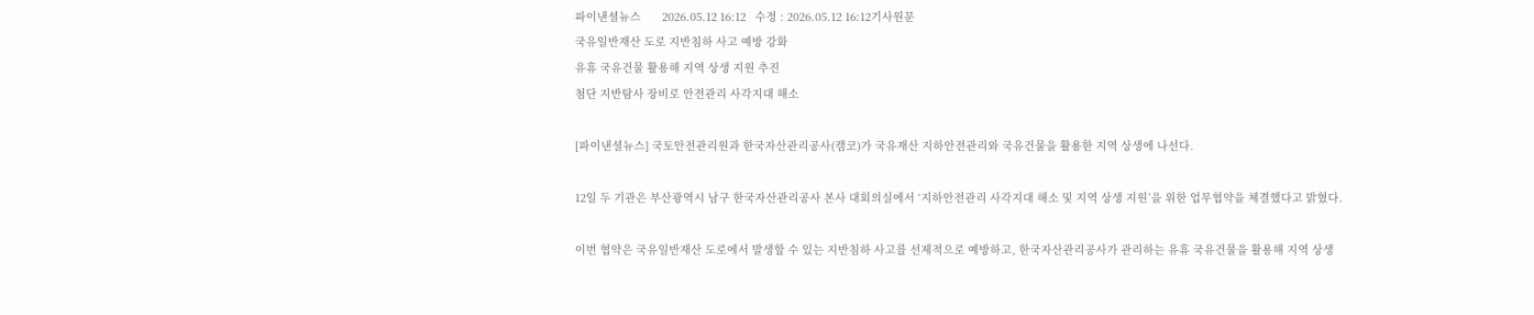파이낸셜뉴스       2026.05.12 16:12   수정 : 2026.05.12 16:12기사원문
국유일반재산 도로 지반침하 사고 예방 강화
유휴 국유건물 활용해 지역 상생 지원 추진
첨단 지반탐사 장비로 안전관리 사각지대 해소

[파이낸셜뉴스] 국토안전관리원과 한국자산관리공사(캠코)가 국유재산 지하안전관리와 국유건물을 활용한 지역 상생에 나선다.

12일 두 기관은 부산광역시 남구 한국자산관리공사 본사 대회의실에서 ‘지하안전관리 사각지대 해소 및 지역 상생 지원’을 위한 업무협약을 체결했다고 밝혔다.

이번 협약은 국유일반재산 도로에서 발생할 수 있는 지반침하 사고를 선제적으로 예방하고, 한국자산관리공사가 관리하는 유휴 국유건물을 활용해 지역 상생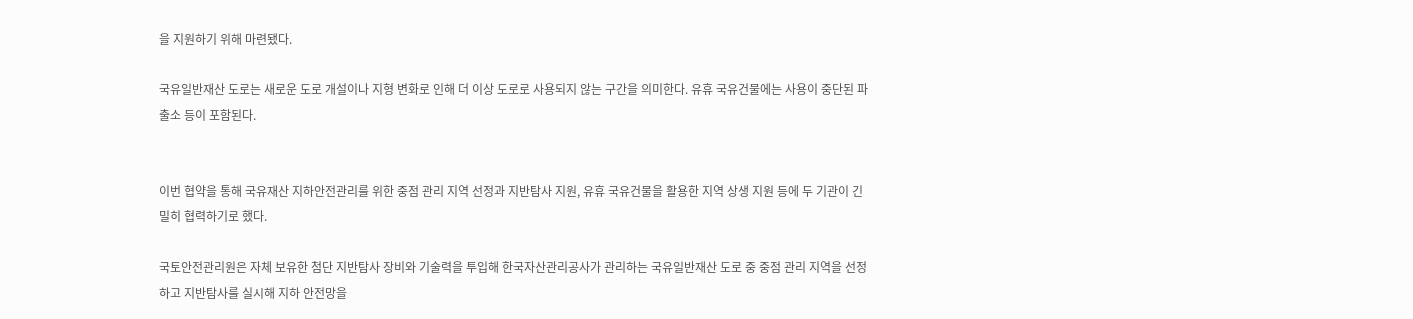을 지원하기 위해 마련됐다.

국유일반재산 도로는 새로운 도로 개설이나 지형 변화로 인해 더 이상 도로로 사용되지 않는 구간을 의미한다. 유휴 국유건물에는 사용이 중단된 파출소 등이 포함된다.


이번 협약을 통해 국유재산 지하안전관리를 위한 중점 관리 지역 선정과 지반탐사 지원, 유휴 국유건물을 활용한 지역 상생 지원 등에 두 기관이 긴밀히 협력하기로 했다.

국토안전관리원은 자체 보유한 첨단 지반탐사 장비와 기술력을 투입해 한국자산관리공사가 관리하는 국유일반재산 도로 중 중점 관리 지역을 선정하고 지반탐사를 실시해 지하 안전망을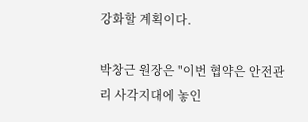강화할 계획이다.

박창근 원장은 "이번 협약은 안전관리 사각지대에 놓인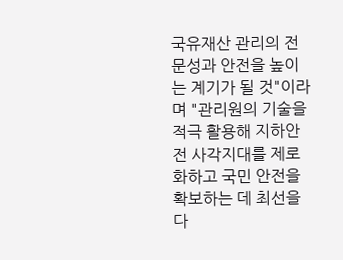국유재산 관리의 전문성과 안전을 높이는 계기가 될 것"이라며 "관리원의 기술을 적극 활용해 지하안전 사각지대를 제로화하고 국민 안전을 확보하는 데 최선을 다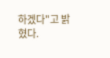하겠다"고 밝혔다.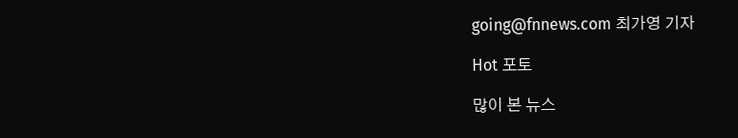going@fnnews.com 최가영 기자

Hot 포토

많이 본 뉴스